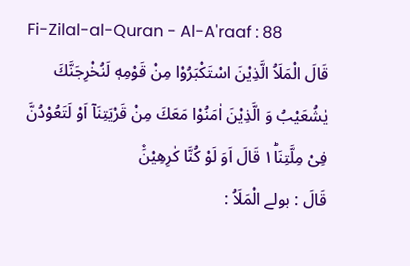Fi-Zilal-al-Quran - Al-A'raaf : 88
قَالَ الْمَلَاُ الَّذِیْنَ اسْتَكْبَرُوْا مِنْ قَوْمِهٖ لَنُخْرِجَنَّكَ یٰشُعَیْبُ وَ الَّذِیْنَ اٰمَنُوْا مَعَكَ مِنْ قَرْیَتِنَاۤ اَوْ لَتَعُوْدُنَّ فِیْ مِلَّتِنَا١ؕ قَالَ اَوَ لَوْ كُنَّا كٰرِهِیْنَ۫
قَالَ : بولے الْمَلَاُ :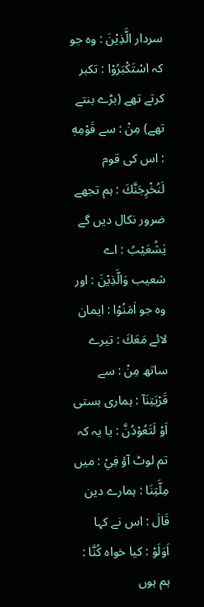سردار الَّذِيْنَ : وہ جو کہ اسْتَكْبَرُوْا : تکبر کرتے تھے (بڑے بنتے تھے) مِنْ : سے قَوْمِهٖ : اس کی قوم لَنُخْرِجَنَّكَ : ہم تجھے ضرور نکال دیں گے يٰشُعَيْبُ : اے شعیب وَالَّذِيْنَ : اور وہ جو اٰمَنُوْا : ایمان لائے مَعَكَ : تیرے ساتھ مِنْ : سے قَرْيَتِنَآ : ہماری بستی اَوْ لَتَعُوْدُنَّ : یا یہ کہ تم لوٹ آؤ فِيْ : میں مِلَّتِنَا : ہمارے دین قَالَ : اس نے کہا اَوَلَوْ : کیا خواہ كُنَّا : ہم ہوں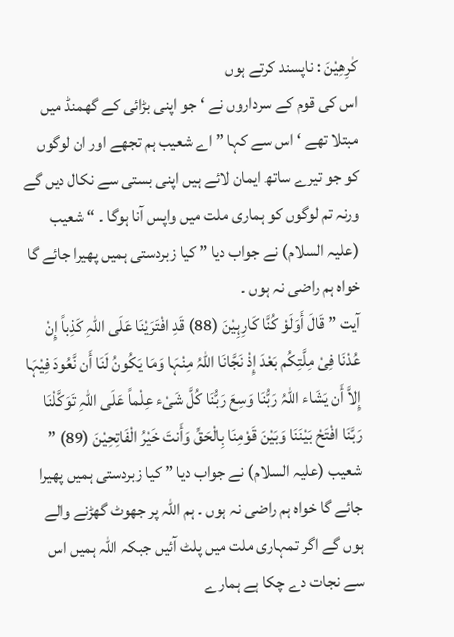كٰرِهِيْنَ : ناپسند کرتے ہوں
اس کی قوم کے سرداروں نے ‘ جو اپنی بڑائی کے گھمنڈ میں مبتلا تھے ‘ اس سے کہا ” اے شعیب ہم تجھے اور ان لوگوں کو جو تیرے ساتھ ایمان لائے ہیں اپنی بستی سے نکال دیں گے ورنہ تم لوگوں کو ہماری ملت میں واپس آنا ہوگا ۔ “ شعیب (علیہ السلام) نے جواب دیا ” کیا زبردستی ہمیں پھیرا جائے گا خواہ ہم راضی نہ ہوں ۔
آیت ” قَالَ أَوَلَوْ کُنَّا کَارِہِیْنَ (88) قَدِ افْتَرَیْنَا عَلَی اللّہِ کَذِباً إِنْ عُدْنَا فِیْ مِلَّتِکُم بَعْدَ إِذْ نَجَّانَا اللّہُ مِنْہَا وَمَا یَکُونُ لَنَا أَن نَّعُودَ فِیْہَا إِلاَّ أَن یَشَاء اللّہُ رَبُّنَا وَسِعَ رَبُّنَا کُلَّ شَیْء عِلْماً عَلَی اللّہِ تَوَکَّلْنَا رَبَّنَا افْتَحْ بَیْنَنَا وَبَیْنَ قَوْمِنَا بِالْحَقِّ وَأَنتَ خَیْرُ الْفَاتِحِیْنَ (89) ” شعیب (علیہ السلام) نے جواب دیا ” کیا زبردستی ہمیں پھیرا جائے گا خواہ ہم راضی نہ ہوں ۔ ہم اللہ پر جھوٹ گھڑنے والے ہوں گے اگر تمہاری ملت میں پلٹ آئیں جبکہ اللہ ہمیں اس سے نجات دے چکا ہے ہمارے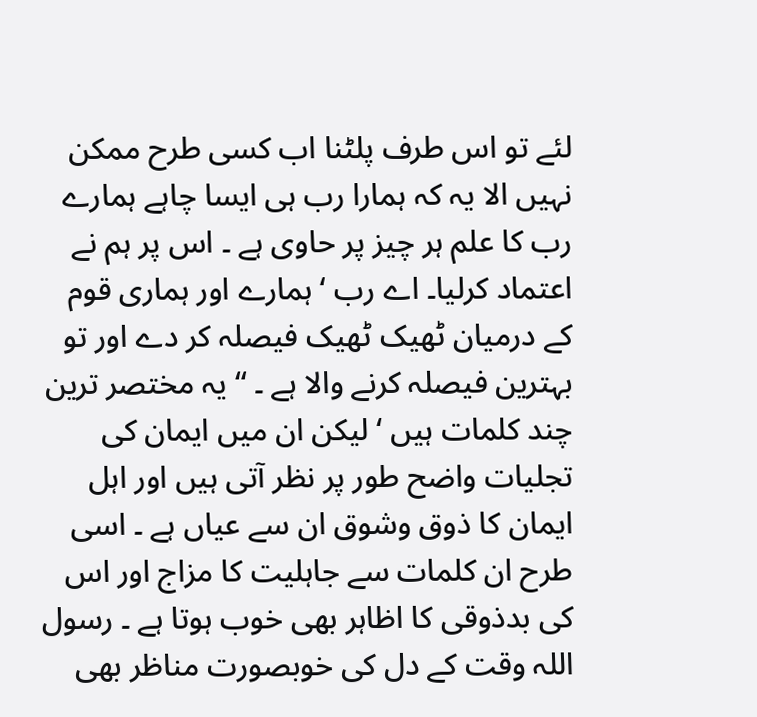لئے تو اس طرف پلٹنا اب کسی طرح ممکن نہیں الا یہ کہ ہمارا رب ہی ایسا چاہے ہمارے رب کا علم ہر چیز پر حاوی ہے ۔ اس پر ہم نے اعتماد کرلیا۔ اے رب ‘ ہمارے اور ہماری قوم کے درمیان ٹھیک ٹھیک فیصلہ کر دے اور تو بہترین فیصلہ کرنے والا ہے ۔ “ یہ مختصر ترین چند کلمات ہیں ‘ لیکن ان میں ایمان کی تجلیات واضح طور پر نظر آتی ہیں اور اہل ایمان کا ذوق وشوق ان سے عیاں ہے ۔ اسی طرح ان کلمات سے جاہلیت کا مزاج اور اس کی بدذوقی کا اظاہر بھی خوب ہوتا ہے ۔ رسول اللہ وقت کے دل کی خوبصورت مناظر بھی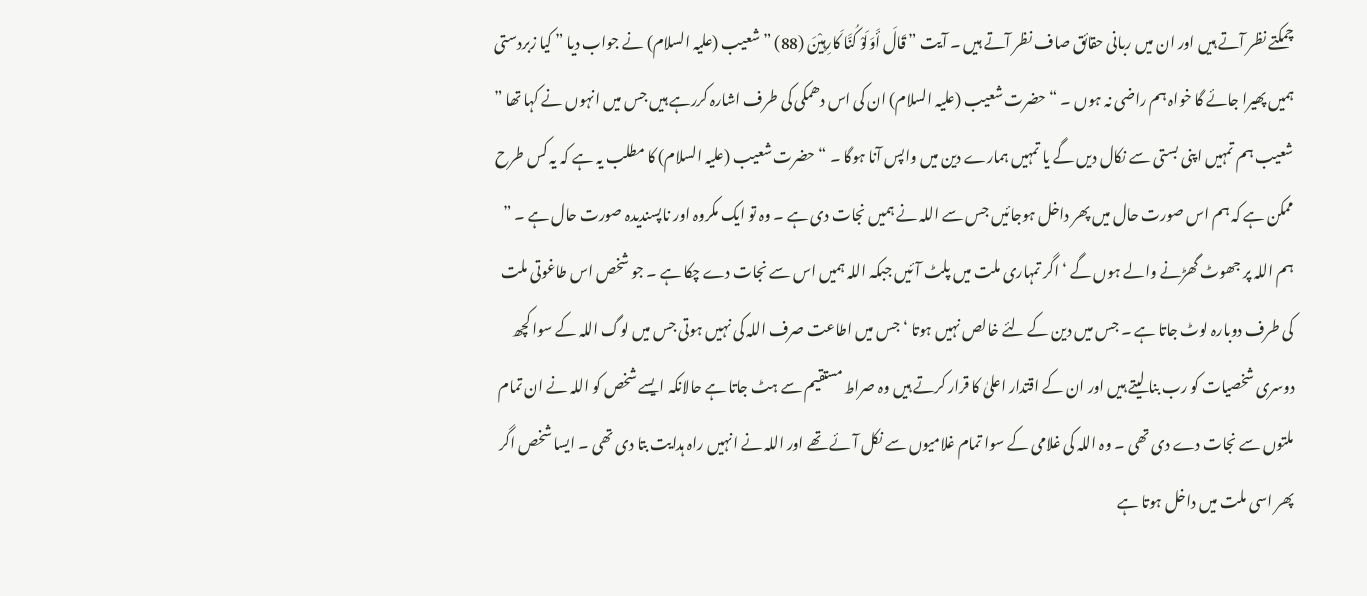چمکتے نظر آتے ہیں اور ان میں ربانی حقائق صاف نظر آتے ہیں ۔ آیت ” قَالَ أَوَلَوْ کُنَّا کَارِہِیْنَ (88) ” شعیب (علیہ السلام) نے جواب دیا ” کیا زبردستی ہمیں پھیرا جائے گا خواہ ہم راضی نہ ہوں ۔ “ حضرت شعیب (علیہ السلام) ان کی اس دھمکی کی طرف اشارہ کررہے ہیں جس میں انہوں نے کہا تھا ” شعیب ہم تمہیں اپنی بستی سے نکال دیں گے یا تمہیں ہمارے دین میں واپس آنا ہوگا ۔ “ حضرت شعیب (علیہ السلام) کا مطلب یہ ہے کہ یہ کس طرح ممکن ہے کہ ہم اس صورت حال میں پھر داخل ہوجائیں جس سے اللہ نے ہمیں نجات دی ہے ۔ وہ تو ایک مکروہ اور ناپسندیدہ صورت حال ہے ۔ ” ہم اللہ پر جھوٹ گھڑنے والے ہوں گے ‘ اگر تمہاری ملت میں پلٹ آئیں جبکہ اللہ ہمیں اس سے نجات دے چکا ہے ۔ جو شخص اس طاغوتی ملت کی طرف دوبارہ لوٹ جاتا ہے ۔ جس میں دین کے لئے خالص نہیں ہوتا ‘ جس میں اطاعت صرف اللہ کی نہیں ہوتی جس میں لوگ اللہ کے سوا کچھ دوسری شخصیات کو رب بنا لیتے ہیں اور ان کے اقتدار اعلیٰ کا قرار کرتے ہیں وہ صراط مستقیم سے ہٹ جاتا ہے حالانکہ ایسے شخص کو اللہ نے ان تمام ملتوں سے نجات دے دی تھی ۔ وہ اللہ کی غلامی کے سوا تمام غلامیوں سے نکل آئے تھے اور اللہ نے انہیں راہ ہدایت بتا دی تھی ۔ ایسا شخص اگر پھر اسی ملت میں داخل ہوتا ہے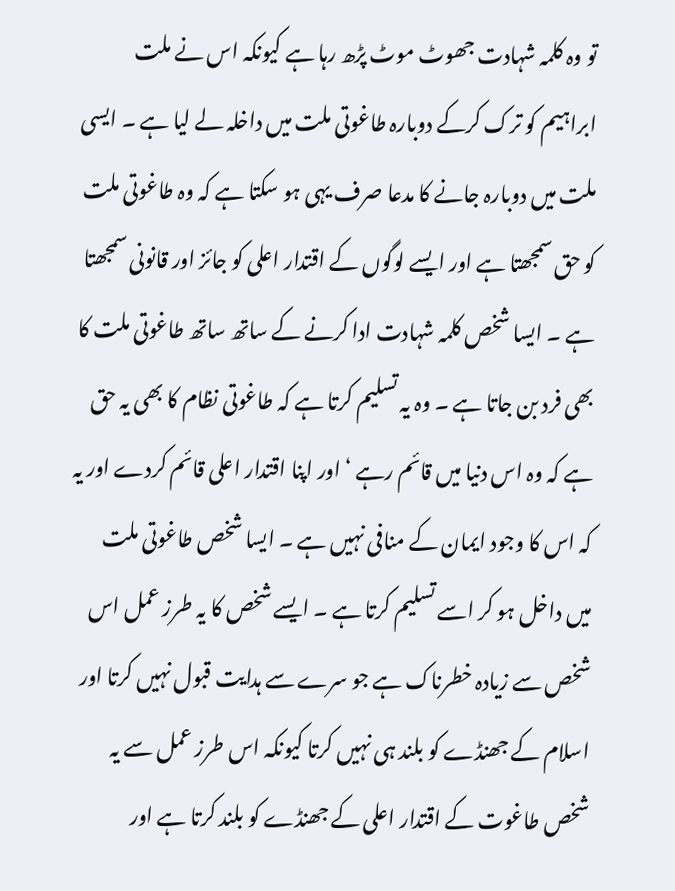تو وہ کلمہ شہادت جھوٹ موٹ پڑھ رہا ہے کیونکہ اس نے ملت ابراہیم کو ترک کرکے دوبارہ طاغوتی ملت میں داخلہ لے لیا ہے ۔ ایسی ملت میں دوبارہ جانے کا مدعا صرف یہی ہو سکتا ہے کہ وہ طاغوتی ملت کو حق سمجھتا ہے اور ایسے لوگوں کے اقتدار اعلی کو جائز اور قانونی سمجھتا ہے ۔ ایسا شخص کلمہ شہادت ادا کرنے کے ساتھ ساتھ طاغوتی ملت کا بھی فرد بن جاتا ہے ۔ وہ یہ تسلیم کرتا ہے کہ طاغوتی نظام کا بھی یہ حق ہے کہ وہ اس دنیا میں قائم رہے ‘ اور اپنا اقتدار اعلی قائم کردے اور یہ کہ اس کا وجود ایمان کے منافی نہیں ہے ۔ ایسا شخص طاغوتی ملت میں داخل ہو کر اسے تسلیم کرتا ہے ۔ ایسے شخص کا یہ طرز عمل اس شخص سے زیادہ خطرناک ہے جو سرے سے ہدایت قبول نہیں کرتا اور اسلام کے جھنڈے کو بلند ہی نہیں کرتا کیونکہ اس طرز عمل سے یہ شخص طاغوت کے اقتدار اعلی کے جھنڈے کو بلند کرتا ہے اور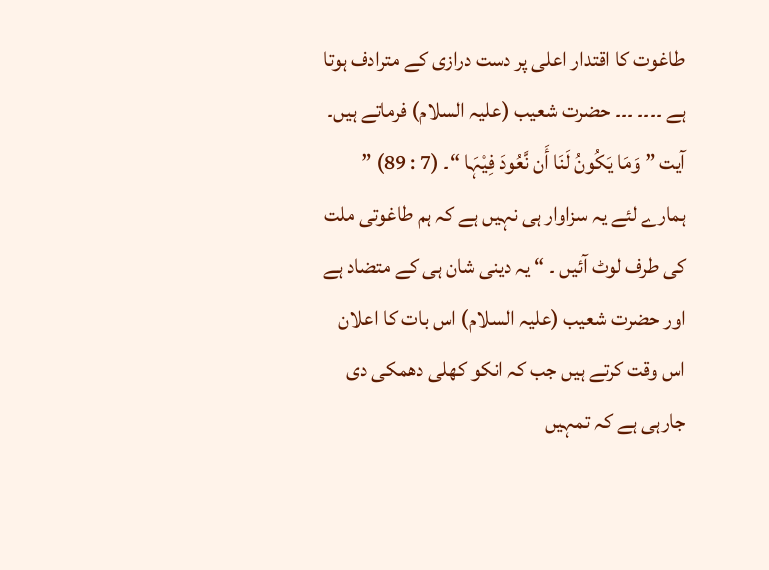طاغوت کا اقتدار اعلی پر دست درازی کے مترادف ہوتا ہے ۔۔۔۔ ۔۔۔ حضرت شعیب (علیہ السلام) فرماتے ہیں۔ آیت ” وَمَا یَکُونُ لَنَا أَن نَّعُودَ فِیْہَا “۔ (7 : 89) ” ہمارے لئے یہ سزاوار ہی نہیں ہے کہ ہم طاغوتی ملت کی طرف لوٹ آئیں ۔ “ یہ دینی شان ہی کے متضاد ہے اور حضرت شعیب (علیہ السلام) اس بات کا اعلان اس وقت کرتے ہیں جب کہ انکو کھلی دھمکی دی جارہی ہے کہ تمہیں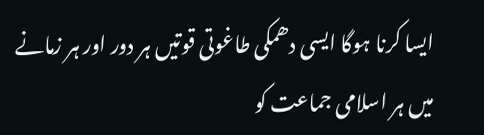ایسا کرنا ہوگا ایسی دھمکی طاغوتی قوتیں ہر دور اور ہر زمانے میں ہر اسلامی جماعت کو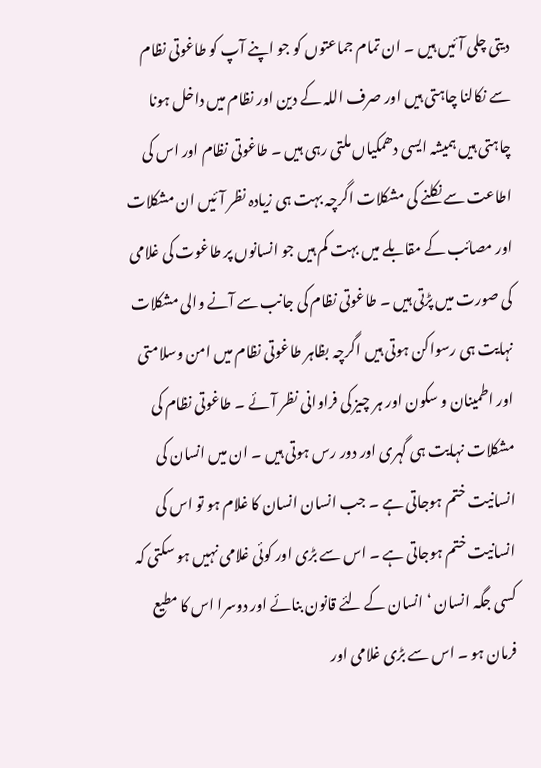دیتی چلی آئیں ہیں ۔ ان تمام جماعتوں کو جو اپنے آپ کو طاغوتی نظام سے نکالنا چاہتی ہیں اور صرف اللہ کے دین اور نظام میں داخل ہونا چاہتی ہیں ہمیشہ ایسی دھمکیاں ملتی رہی ہیں ۔ طاغوتی نظام اور اس کی اطاعت سے نکلنے کی مشکلات اگرچہ بہت ہی زیادہ نظر آئیں ان مشکلات اور مصائب کے مقابلے میں بہت کم ہیں جو انسانوں پر طاغوت کی غلامی کی صورت میں پڑتی ہیں ۔ طاغوتی نظام کی جانب سے آنے والی مشکلات نہایت ہی رسواکن ہوتی ہیں اگرچہ بظاہر طاغوتی نظام میں امن وسلامتی اور اطمینان و سکون اور ہر چیز کی فراوانی نظر آئے ۔ طاغوتی نظام کی مشکلات نہایت ہی گہری اور دور رس ہوتی ہیں ۔ ان میں انسان کی انسانیت ختم ہوجاتی ہے ۔ جب انسان انسان کا غلام ہو تو اس کی انسانیت ختم ہوجاتی ہے ۔ اس سے بڑی اور کوئی غلامی نہیں ہو سکتی کہ کسی جگہ انسان ‘ انسان کے لئے قانون بنائے اور دوسرا اس کا مطیع فرمان ہو ۔ اس سے بڑی غلامی اور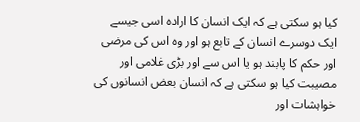کیا ہو سکتی ہے کہ ایک انسان کا ارادہ اسی جیسے ایک دوسرے انسان کے تابع ہو اور وہ اس کی مرضی اور حکم کا پابند ہو یا اس سے اور بڑی غلامی اور مصیبت کیا ہو سکتی ہے کہ انسان بعض انسانوں کی خواہشات اور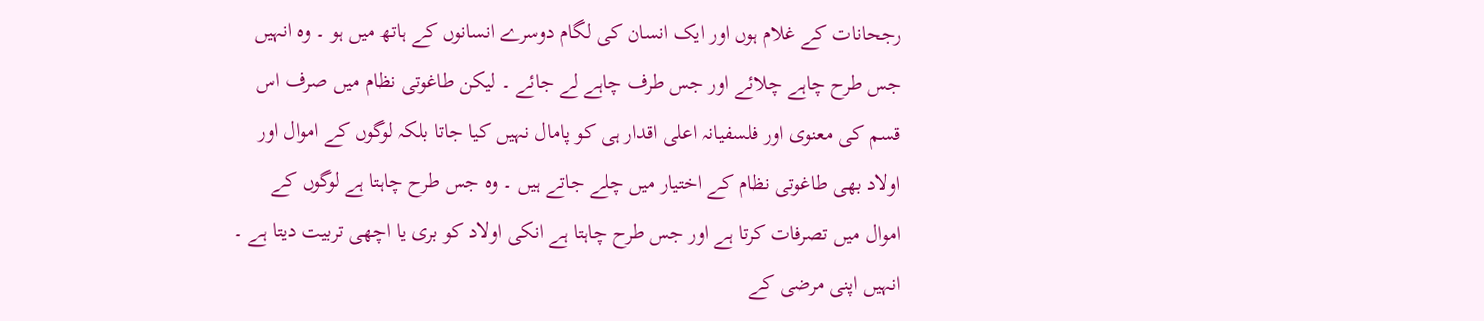رجحانات کے غلام ہوں اور ایک انسان کی لگام دوسرے انسانوں کے ہاتھ میں ہو ۔ وہ انہیں جس طرح چاہے چلائے اور جس طرف چاہے لے جائے ۔ لیکن طاغوتی نظام میں صرف اس قسم کی معنوی اور فلسفیانہ اعلی اقدار ہی کو پامال نہیں کیا جاتا بلکہ لوگوں کے اموال اور اولاد بھی طاغوتی نظام کے اختیار میں چلے جاتے ہیں ۔ وہ جس طرح چاہتا ہے لوگوں کے اموال میں تصرفات کرتا ہے اور جس طرح چاہتا ہے انکی اولاد کو بری یا اچھی تربیت دیتا ہے ۔ انہیں اپنی مرضی کے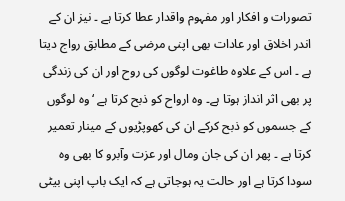تصورات و افکار اور مفہوم واقدار عطا کرتا ہے ۔ نیز ان کے اندر اخلاق اور عادات بھی اپنی مرضی کے مطابق رواج دیتا ہے ۔ اس کے علاوہ طاغوت لوگوں کی روح اور ان کی زندگی پر بھی اثر انداز ہوتا ہے۔ وہ ارواح کو ذبح کرتا ہے ‘ وہ لوگوں کے جسموں کو ذبح کرکے ان کی کھوپڑیوں کے مینار تعمیر کرتا ہے ۔ پھر ان کی جان ومال اور عزت وآبرو کا بھی وہ سودا کرتا ہے اور حالت یہ ہوجاتی ہے کہ ایک باپ اپنی بیٹی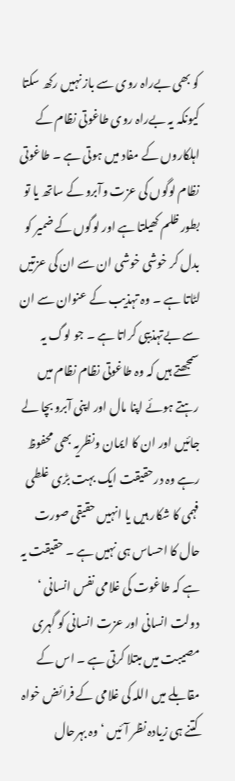کو بھی بےراہ روی سے باز نہیں رکھ سکتا کیونکہ یہ بےراہ روی طاغوتی نظام کے اہلکاروں کے مفاد میں ہوتی ہے ۔ طاغوتی نظام لوگوں کی عزت وآبرو کے ساتھ یا تو بطور ظلم کھیلتا ہے اور لوگوں کے ضمیر کو بدل کر خوشی خوشی ان سے ان کی عزتیں لٹاتا ہے ۔ وہ تہذیب کے عنوان سے ان سے بےتہذیبی کراتا ہے ۔ جو لوگ یہ سمجھتے ہیں کہ وہ طاغوتی نظام نظام میں رہتے ہوئے اپنا مال اور اپنی آبرو بچا لے جائیں اور ان کا ایمان ونظریہ بھی محفوظ رہے وہ درحقیقت ایک بہت بڑی غلطی فہمی کا شکار ہیں یا انہیں حقیقی صورت حال کا احساس ہی نہیں ہے ۔ حقیقت یہ ہے کہ طاغوت کی غلامی نفس انسانی ‘ دولت انسانی اور عزت انسانی کو گہری مصیبت میں مبتلا کرتی ہے ۔ اس کے مقابلے میں اللہ کی غلامی کے فرائض خواہ کتنے ہی زیادہ نظر آئیں ‘ وہ بہرحال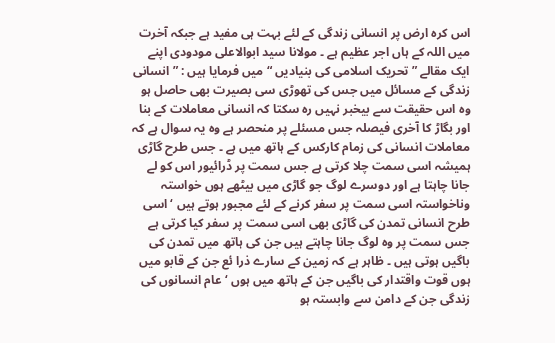اس کرہ ارض پر انسانی زندگی کے لئے بہت ہی مفید ہے جبکہ آخرت میں اللہ کے ہاں اجر عظیم ہے ۔ مولانا سید ابوالاعلی مودودی اپنے ایک مقالے ” تحریک اسلامی کی بنیادیں “ میں فرمایا ہیں : ” انسانی زندگی کے مسائل میں جس کی تھوڑی سی بصیرت بھی حاصل ہو وہ اس حقیقت سے بیخبر نہیں رہ سکتا کہ انسانی معاملات کے بنا اور بگاڑ کا آخری فیصلہ جس مسئلے پر منحصر ہے وہ یہ سوال ہے کہ معاملات انسانی کی زمام کارکس کے ہاتھ میں ہے ۔ جس طرح گاڑی ہمیشہ اسی سمت چلا کرتی ہے جس سمت پر ڈرائیور اس کو لے جانا چاہتا ہے اور دوسرے لوگ جو گاڑی میں بیٹھے ہوں خواستہ وناخواستہ اسی سمت پر سفر کرنے کے لئے مجبور ہوتے ہیں ‘ اسی طرح انسانی تمدن کی گاڑی بھی اسی سمت پر سفر کیا کرتی ہے جس سمت پر وہ لوگ جانا چاہتے ہیں جن کی ہاتھ میں تمدن کی باگیں ہوتی ہیں ۔ ظاہر ہے کہ زمین کے سارے ذرا ئع جن کے قابو میں ہوں قوت واقتدار کی باگیں جن کے ہاتھ میں ہوں ‘ عام انسانوں کی زندگی جن کے دامن سے وابستہ ہو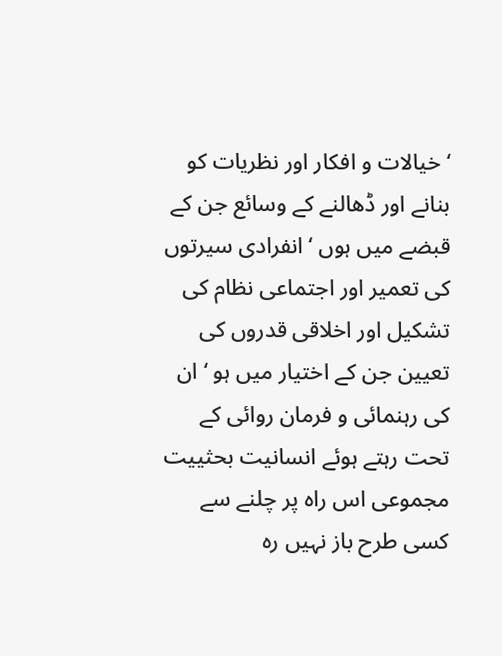‘ خیالات و افکار اور نظریات کو بنانے اور ڈھالنے کے وسائع جن کے قبضے میں ہوں ‘ انفرادی سیرتوں کی تعمیر اور اجتماعی نظام کی تشکیل اور اخلاقی قدروں کی تعیین جن کے اختیار میں ہو ‘ ان کی رہنمائی و فرمان روائی کے تحت رہتے ہوئے انسانیت بحثییت مجموعی اس راہ پر چلنے سے کسی طرح باز نہیں رہ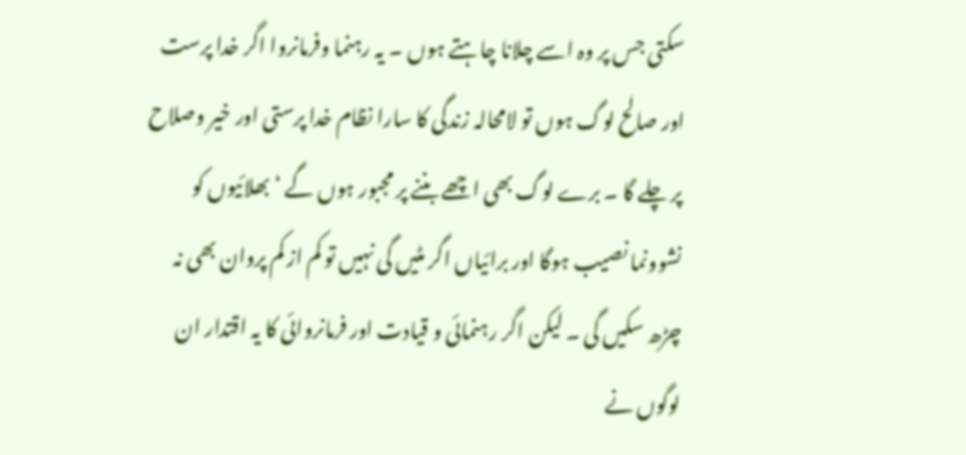سکتی جس پر وہ اسے چلانا چاہتے ہوں ۔ یہ رہنما وفرمانروا اگر خدا پرست اور صالح لوگ ہوں تو لامحالہ زندگی کا سارا نظام خدا پرستی اور خیر وصلاح پر چلے گا ۔ برے لوگ بھی اچھے بننے پر مجبور ہوں گے ‘ بھلائیوں کو نشوونما نصیب ہوگا اور برائیاں اگر مٹیں گی نہیں تو کم از کم پروان بھی نہ چڑھ سکیں گی ۔ لیکن اگر رہنمائی و قیادت اور فرمانروائی کا یہ اقتدار ان لوگوں نے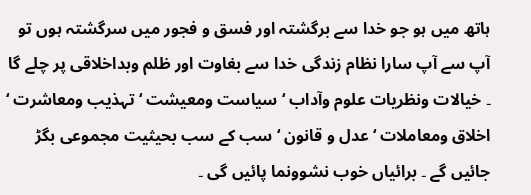ہاتھ میں ہو جو خدا سے برگشتہ اور فسق و فجور میں سرگشتہ ہوں تو آپ سے آپ سارا نظام زندگی خدا سے بغاوت اور ظلم وبداخلاقی پر چلے گا ۔ خیالات ونظریات علوم وآداب ‘ سیاست ومعیشت ‘ تہذیب ومعاشرت ‘ اخلاق ومعاملات ‘ عدل و قانون ‘ سب کے سب بحیثیت مجموعی بگڑ جائیں گے ۔ برائیاں خوب نشوونما پائیں گی ۔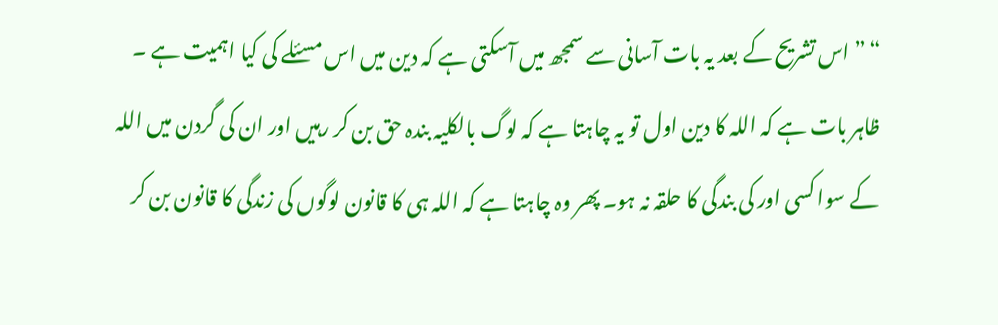“ ” اس تشریح کے بعد یہ بات آسانی سے سمجھ میں آسکتی ہے کہ دین میں اس مسئلے کی کیا اہمیت ہے ۔ ظاہر بات ہے کہ اللہ کا دین اول تو یہ چاہتا ہے کہ لوگ بالکلیہ بندہ حق بن کر رہیں اور ان کی گردن میں اللہ کے سوا کسی اور کی بندگی کا حلقہ نہ ہو۔ پھر وہ چاہتا ہے کہ اللہ ہی کا قانون لوگوں کی زندگی کا قانون بن کر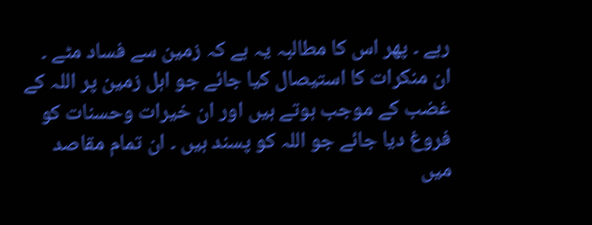رہے ۔ پھر اس کا مطالبہ یہ ہے کہ زمین سے فساد مٹے ۔ ان منکرات کا استیصال کیا جائے جو اہل زمین پر اللہ کے غضب کے موجب ہوتے ہیں اور ان خیرات وحسنات کو فروغ دیا جائے جو اللہ کو پسند ہیں ۔ ان تمام مقاصد میں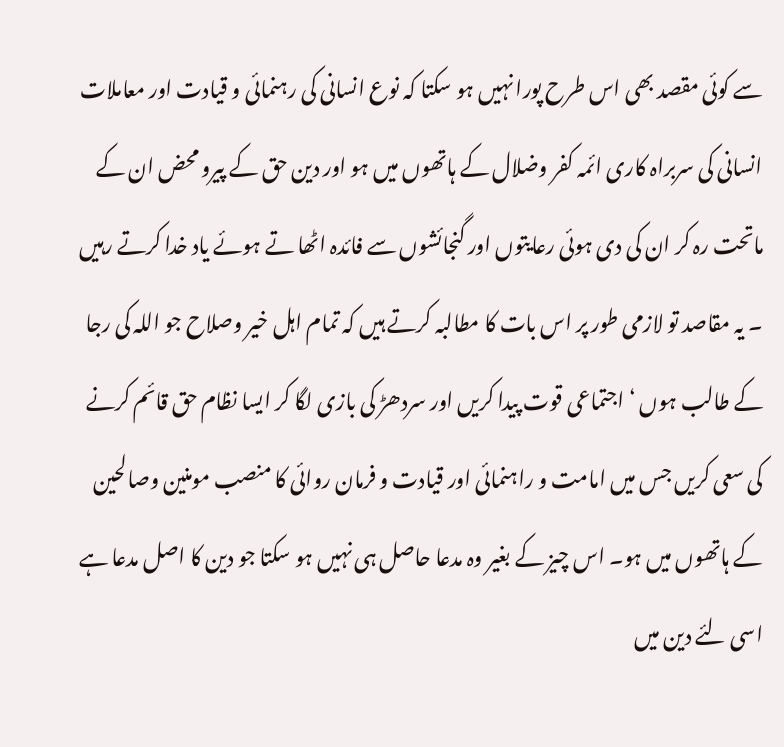سے کوئی مقصد بھی اس طرح پورا نہیں ہو سکتا کہ نوع انسانی کی رہنمائی و قیادت اور معاملات انسانی کی سربراہ کاری ائمہ کفر وضلال کے ہاتھوں میں ہو اور دین حق کے پیرو محض ان کے ماتحت رہ کر ان کی دی ہوئی رعایتوں اور گنجائشوں سے فائدہ اٹھا تے ہوئے یاد خدا کرتے رہیں ۔ یہ مقاصد تو لازمی طور پر اس بات کا مطالبہ کرتے ہیں کہ تمام اہل خیر وصلاح جو اللہ کی رجا کے طالب ہوں ‘ اجتماعی قوت پیدا کریں اور سردھڑ کی بازی لگا کر ایسا نظام حق قائم کرنے کی سعی کریں جس میں امامت و راہنمائی اور قیادت و فرمان روائی کا منصب مومنین وصالحین کے ہاتھوں میں ہو۔ اس چیز کے بغیر وہ مدعا حاصل ہی نہیں ہو سکتا جو دین کا اصل مدعا ہے اسی لئے دین میں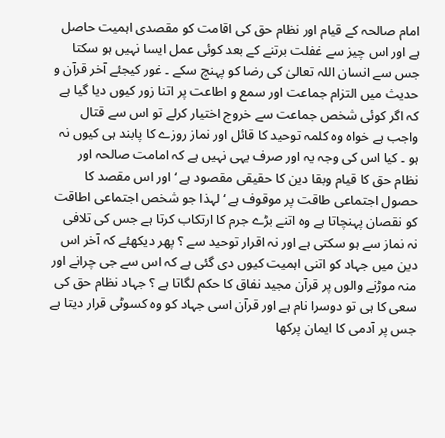امام صالحہ کے قیام اور نظام حق کی اقامت کو مقصدی اہمیت حاصل ہے اور اس چیز سے غفلت برتنے کے بعد کوئی عمل ایسا نہیں ہو سکتا جس سے انسان اللہ تعالیٰ کی رضا کو پہنچ سکے ۔ غور کیجئے آخر قرآن و حدیث میں التزام جماعت اور سمع و اطاعت پر اتنا زور کیوں دیا گیا ہے کہ اگر کوئی شخص جماعت سے خروج اختیار کرلے تو اس سے قتال واجب ہے خواہ وہ کلمہ توحید کا قائل اور نماز روزے کا پابند ہی کیوں نہ ہو ۔ کیا اس کی وجہ یہ اور صرف یہی نہیں ہے کہ امامت صالحہ اور نظام حق کا قیام وبقا دین کا حقیقی مقصود ہے ‘ اور اس مقصد کا حصول اجتماعی طاقت پر موقوف ہے ‘ لہذا جو شخص اجتماعی اطاقت کو نقصان پہنچاتا ہے وہ اتنے بڑے جرم کا ارتکاب کرتا ہے جس کی تلافی نہ نماز سے ہو سکتی ہے اور نہ اقرار توحید سے ؟ پھر دیکھئے کہ آخر اس دین میں جہاد کو اتنی اہمیت کیوں دی گئی ہے کہ اس سے جی چرانے اور منہ موڑنے والوں پر قرآن مجید نفاق کا حکم لگاتا ہے ؟ جہاد نظام حق کی سعی کا ہی تو دوسرا نام ہے اور قرآن اسی جہاد کو وہ کسوٹی قرار دیتا ہے جس پر آدمی کا ایمان پرکھا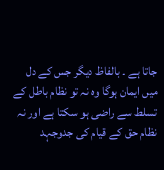جاتا ہے ۔ بالفاظ دیگر جس کے دل میں ایمان ہوگا وہ نہ تو نظام باطل کے تسلط سے راضی ہو سکتا ہے اور نہ نظام حق کے قیام کی جدوجہد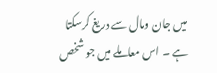میں جان ومال سے دریغ کرسکتا ہے ۔ اس معاملے میں جو شخص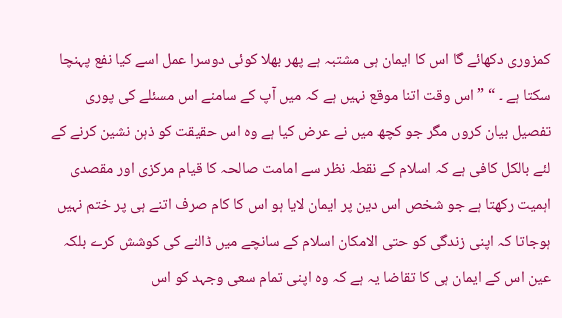کمزوری دکھائے گا اس کا ایمان ہی مشتبہ ہے پھر بھلا کوئی دوسرا عمل اسے کیا نفع پہنچا سکتا ہے ۔ “ ” اس وقت اتنا موقع نہیں ہے کہ میں آپ کے سامنے اس مسئلے کی پوری تفصیل بیان کروں مگر جو کچھ میں نے عرض کیا ہے وہ اس حقیقت کو ذہن نشین کرنے کے لئے بالکل کافی ہے کہ اسلام کے نقطہ نظر سے امامت صالحہ کا قیام مرکزی اور مقصدی اہمیت رکھتا ہے جو شخص اس دین پر ایمان لایا ہو اس کا کام صرف اتنے ہی پر ختم نہیں ہوجاتا کہ اپنی زندگی کو حتی الامکان اسلام کے سانچے میں ڈالنے کی کوشش کرے بلکہ عین اس کے ایمان ہی کا تقاضا یہ ہے کہ وہ اپنی تمام سعی وجہد کو اس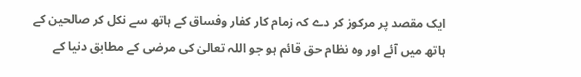ایک مقصد پر مرکوز کر دے کہ زمام کار کفار وفساق کے ہاتھ سے نکل کر صالحین کے ہاتھ میں آئے اور وہ نظام حق قائم ہو جو اللہ تعالیٰ کی مرضی کے مطابق دنیا کے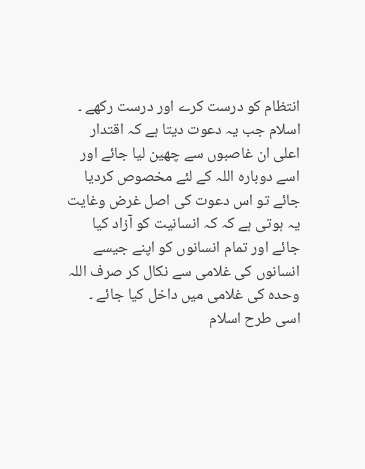انتظام کو درست کرے اور درست رکھے ۔ اسلام جب یہ دعوت دیتا ہے کہ اقتدار اعلی ان غاصبوں سے چھین لیا جائے اور اسے دوبارہ اللہ کے لئے مخصوص کردیا جائے تو اس دعوت کی اصل غرض وغایت یہ ہوتی ہے کہ کہ انسانیت کو آزاد کیا جائے اور تمام انسانوں کو اپنے جیسے انسانوں کی غلامی سے نکال کر صرف اللہ وحدہ کی غلامی میں داخل کیا جائے ۔ اسی طرح اسلام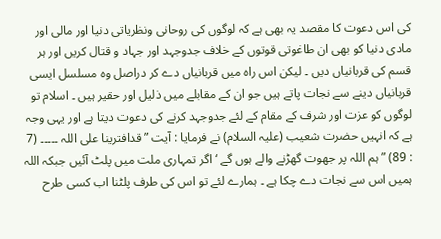کی اس دعوت کا مقصد یہ بھی ہے کہ لوگوں کی روحانی ونظریاتی دنیا اور مالی اور مادی دنیا کو بھی ان طاغوتی قوتوں کے خلاف جدوجہد اور جہاد و قتال کریں اور ہر قسم کی قربانیاں دیں ۔ لیکن اس راہ میں قربانیاں دے کر دراصل وہ مسلسل ایسی قربانیاں دینے سے نجات پاتے ہیں جو ان کے مقابلے میں ذلیل اور حقیر ہیں ۔ اسلام تو لوگوں کو عزت اور شرف کے مقام کے لئے جدوجہد کرنے کی دعوت دیتا ہے اور یہی وجہ ہے کہ انہیں حضرت شعیب (علیہ السلام) نے فرمایا : آیت ” قدافترینا علی اللہ ۔۔۔۔۔ (7 : 89) ” ہم اللہ پر جھوت گھڑنے والے ہوں گے ‘ اگر تمہاری ملت میں پلٹ آئیں جبکہ اللہ ہمیں اس سے نجات دے چکا ہے ۔ ہمارے لئے تو اس کی طرف پلٹنا اب کسی طرح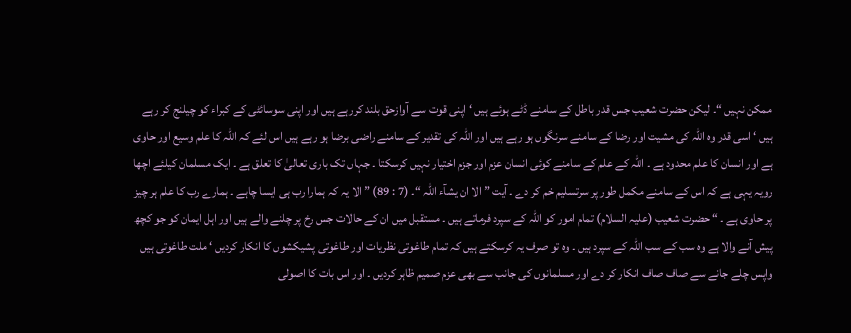ممکن نہیں “۔ لیکن حضرت شعیب جس قدر باطل کے سامنے ڈٹے ہوئے ہیں ‘ اپنی قوت سے آوازحق بلند کررہے ہیں اور اپنی سوسائٹی کے کبراء کو چیلنج کر رہے ہیں ‘ اسی قدر وہ اللہ کی مشیت اور رضا کے سامنے سرنگوں ہو رہے ہیں اور اللہ کی تقدیر کے سامنے راضی برضا ہو رہے ہیں اس لئے کہ اللہ کا علم وسیع اور حاوی ہے اور انسان کا علم محدود ہے ۔ اللہ کے علم کے سامنے کوئی انسان عزم اور جزم اختیار نہیں کرسکتا ۔ جہاں تک باری تعالیٰ کا تعلق ہے ۔ ایک مسلمان کیلئے اچھا رویہ یہی ہے کہ اس کے سامنے مکمل طور پر سرتسلیم خم کر دے ۔ آیت ” الا ان یشآء اللہ “۔ (7 : 89) ” الا یہ کہ ہمارا رب ہی ایسا چاہے ۔ ہمارے رب کا علم ہر چیز پر حاوی ہے ۔ “ حضرت شعیب (علیہ السلام) تمام امور کو اللہ کے سپرد فرماتے ہیں ۔ مستقبل میں ان کے حالات جس رخ پر چلنے والے ہیں اور اہل ایمان کو جو کچھ پیش آنے والا ہے وہ سب کے سب اللہ کے سپرد ہیں ۔ وہ تو صرف یہ کرسکتے ہیں کہ تمام طاغوتی نظریات اور طاغوتی پشیکشوں کا انکار کردیں ‘ ملت طاغوتی ہیں واپس چلے جانے سے صاف صاف انکار کر دے اور مسلمانوں کی جانب سے بھی عزم صمیم ظاہر کردیں ۔ اور اس بات کا اصولی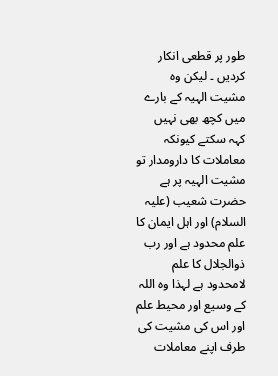طور پر قطعی انکار کردیں ۔ لیکن وہ مشیت الہیہ کے بارے میں کچھ بھی نہیں کہہ سکتے کیونکہ معاملات کا دارومدار تو مشیت الہیہ پر ہے حضرت شعیب (علیہ السلام) اور اہل ایمان کا علم محدود ہے اور رب ذوالجلال کا علم لامحدود ہے لہذا وہ اللہ کے وسیع اور محیط علم اور اس کی مشیت کی طرف اپنے معاملات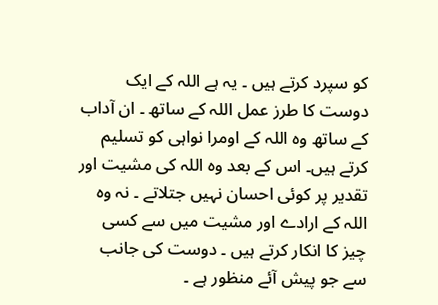کو سپرد کرتے ہیں ۔ یہ ہے اللہ کے ایک دوست کا طرز عمل اللہ کے ساتھ ۔ ان آداب کے ساتھ وہ اللہ کے اومرا نواہی کو تسلیم کرتے ہیں۔ اس کے بعد وہ اللہ کی مشیت اور تقدیر پر کوئی احسان نہیں جتلاتے ۔ نہ وہ اللہ کے ارادے اور مشیت میں سے کسی چیز کا انکار کرتے ہیں ۔ دوست کی جانب سے جو پیش آئے منظور ہے ۔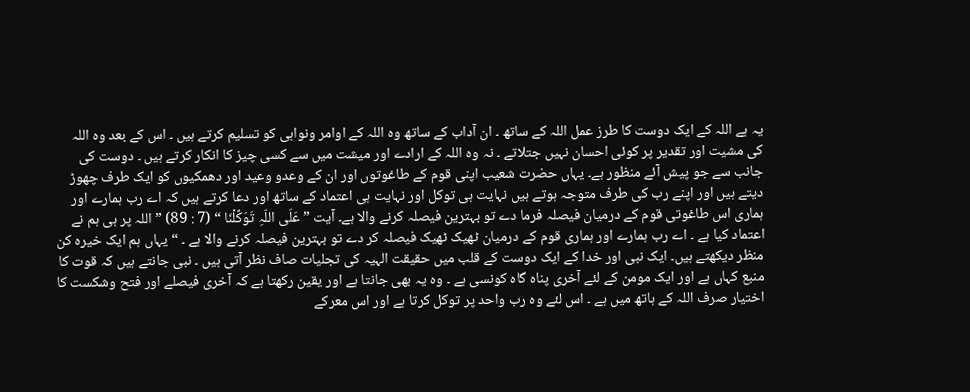یہ ہے اللہ کے ایک دوست کا طرز عمل اللہ کے ساتھ ۔ ان آداب کے ساتھ وہ اللہ کے اوامر ونواہی کو تسلیم کرتے ہیں ۔ اس کے بعد وہ اللہ کی مشیت اور تقدیر پر کوئی احسان نہیں جتلاتے ۔ نہ وہ اللہ کے ارادے اور میشت میں سے کسی چیز کا انکار کرتے ہیں ۔ دوست کی جانب سے جو پیش آئے منظور ہے۔ یہاں حضرت شعیب اپنی قوم کے طاغوتوں اور ان کے وعدو وعید اور دھمکیوں کو ایک طرف چھوڑ دیتے ہیں اور اپنے رب کی طرف متوجہ ہوتے ہیں نہایت ہی توکل اور نہایت ہی اعتماد کے ساتھ اور دعا کرتے ہیں کہ اے رب ہمارے اور ہماری اس طاغوتی قوم کے درمیان فیصلہ فرما دے تو بہترین فیصلہ کرنے والا ہے۔ آیت ” عَلَی اللّہِ تَوَکَّلْنَا “ (7 : 89) ” اللہ پر ہی ہم نے اعتماد کیا ہے ۔ اے رب ہمارے اور ہماری قوم کے درمیان ٹھیک ٹھیک فیصلہ کر دے تو بہترین فیصلہ کرنے والا ہے ۔ “ یہاں ہم ایک خیرہ کن منظر دیکھتے ہیں۔ ایک نبی اور خدا کے ایک دوست کے قلب میں حقیقت الہیہ کی تجلیات صاف نظر آتی ہیں ۔ نبی جانتے ہیں کہ قوت کا منبع کہاں ہے اور ایک مومن کے لئے آخری پناہ گاہ کونسی ہے ۔ وہ یہ بھی جانتا ہے اور یقین رکھتا ہے کہ آخری فیصلے اور فتح وشکست کا اختیار صرف اللہ کے ہاتھ میں ہے ۔ اس لئے وہ رب واحد پر توکل کرتا ہے اور اس معرکے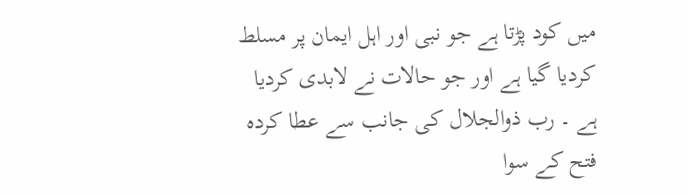میں کود پڑتا ہے جو نبی اور اہل ایمان پر مسلط کردیا گیا ہے اور جو حالات نے لابدی کردیا ہے ۔ رب ذوالجلال کی جانب سے عطا کردہ فتح کے سوا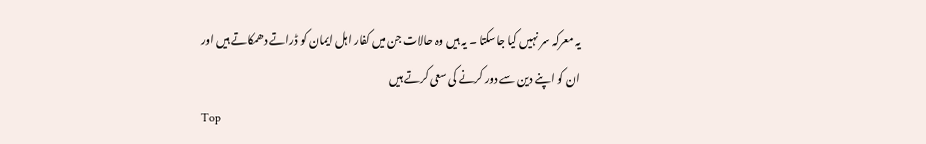یہ معرکہ سر نہیں کیا جاسکتا ۔ یہ ہیں وہ حالات جن میں کفار اہل ایمان کو ڈراتے دھمکاتے ہیں اور ان کو اپنے دین سے دور کرنے کی سعی کرتے ہیں
Top